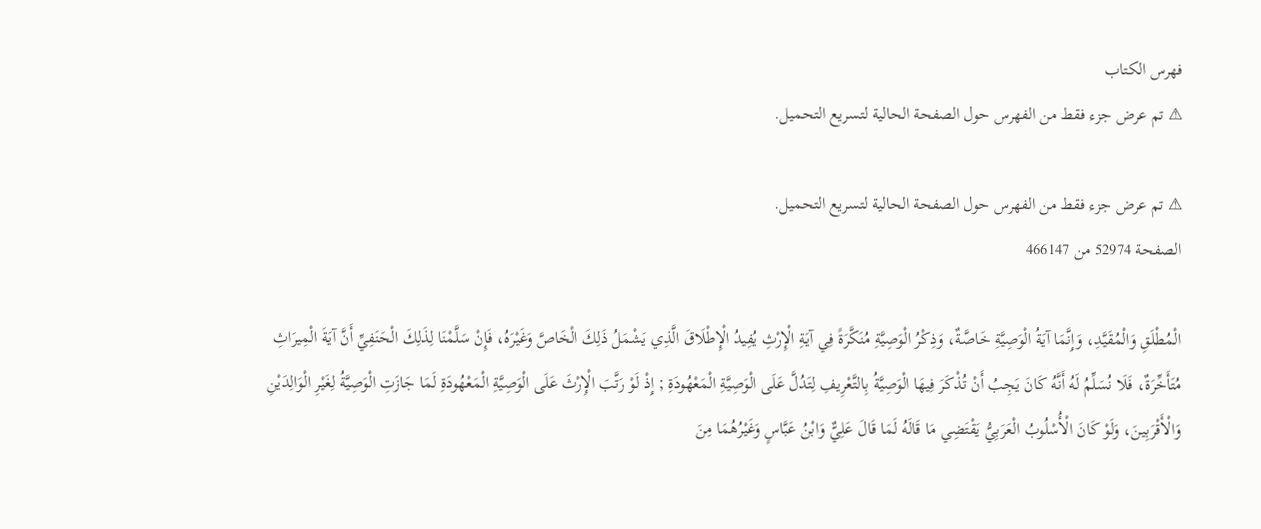فهرس الكتاب
⚠ تم عرض جزء فقط من الفهرس حول الصفحة الحالية لتسريع التحميل.

⚠ تم عرض جزء فقط من الفهرس حول الصفحة الحالية لتسريع التحميل.
الصفحة 52974 من 466147

الْمُطْلَقِ وَالْمُقَيَّدِ، وَإِنَّمَا آيَةُ الْوَصِيَّةِ خَاصَّةٌ، وَذِكْرُ الْوَصِيَّةِ مُنَكَّرَةً فِي آيَةِ الْإِرْثِ يُفِيدُ الْإِطْلَاقَ الَّذِي يَشْمَلُ ذَلِكَ الْخَاصَّ وَغَيْرَهُ، فَإِنْ سَلَّمْنَا لِذَلِكَ الْحَنَفِيِّ أَنَّ آيَةَ الْمِيرَاثِ مُتَأَخِّرَةٌ، فَلَا نُسَلِّمُ لَهُ أَنَّهُ كَانَ يَجِبُ أَنْ تُذْكَرَ فِيهَا الْوَصِيَّةُ بِالتَّعْرِيفِ لِتَدُلَّ عَلَى الْوَصِيَّةِ الْمَعْهُودَةِ ; إِذْ لَوْ رَتَّبَ الْإِرْثَ عَلَى الْوَصِيَّةِ الْمَعْهُودَةِ لَمَا جَازَتِ الْوَصِيَّةُ لِغَيْرِ الْوَالِدَيْنِ وَالْأَقْرَبِينَ، وَلَوْ كَانَ الْأُسْلُوبُ الْعَرَبِيُّ يَقْتَضِي مَا قَالَهُ لَمَا قَالَ عَلِيٌّ وَابْنُ عَبَّاسٍ وَغَيْرُهُمَا مِنَ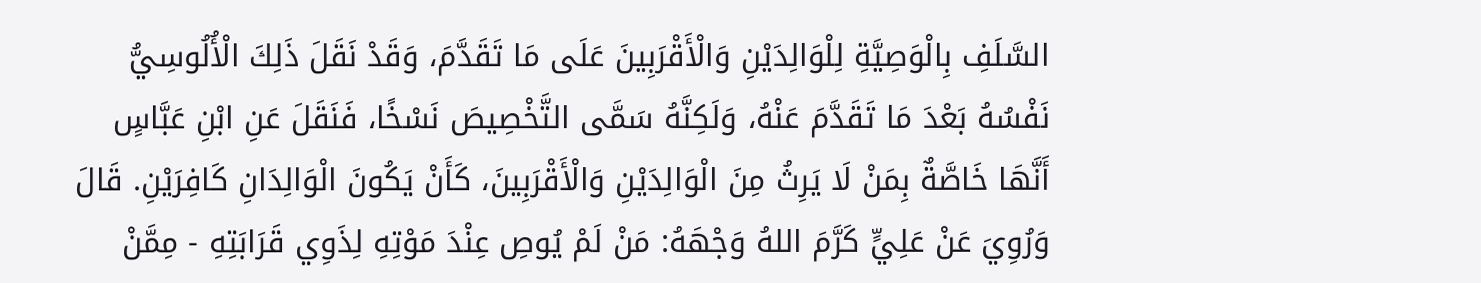السَّلَفِ بِالْوَصِيَّةِ لِلْوَالِدَيْنِ وَالْأَقْرَبِينَ عَلَى مَا تَقَدَّمَ، وَقَدْ نَقَلَ ذَلِكَ الْأُلُوسِيُّ نَفْسُهُ بَعْدَ مَا تَقَدَّمَ عَنْهُ، وَلَكِنَّهُ سَمَّى التَّخْصِيصَ نَسْخًا، فَنَقَلَ عَنِ ابْنِ عَبَّاسٍ أَنَّهَا خَاصَّةٌ بِمَنْ لَا يَرِثُ مِنَ الْوَالِدَيْنِ وَالْأَقْرَبِينَ، كَأَنْ يَكُونَ الْوَالِدَانِ كَافِرَيْنِ. قَالَ وَرُوِيَ عَنْ عَلِيٍّ كَرَّمَ اللهُ وَجْهَهُ: مَنْ لَمْ يُوصِ عِنْدَ مَوْتِهِ لِذَوِي قَرَابَتِهِ - مِمَّنْ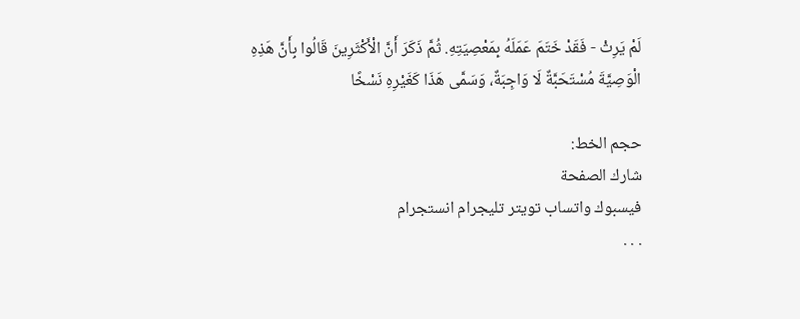لَمْ يَرِثْ - فَقَدْ خَتَمَ عَمَلَهُ بِمَعْصِيَتِهِ. ثُمَّ ذَكَرَ أَنَّ الْأَكْثَرِينَ قَالُوا بِأَنَّ هَذِهِ الْوَصِيَّةَ مُسْتَحَبَّةٌ لَا وَاجِبَةٌ، وَسَمَّى هَذَا كَغَيْرِهِ نَسْخًا

حجم الخط:
شارك الصفحة
فيسبوك واتساب تويتر تليجرام انستجرام
. . .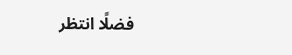فضلًا انتظر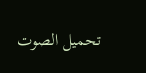تحميل الصوت